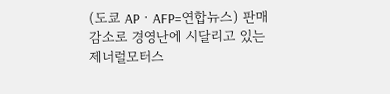(도쿄 APㆍAFP=연합뉴스) 판매 감소로 경영난에 시달리고 있는 제너럴모터스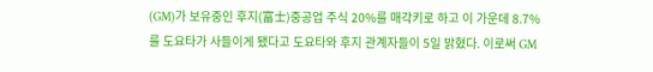(GM)가 보유중인 후지(富士)중공업 주식 20%를 매각키로 하고 이 가운데 8.7%를 도요타가 사들이게 됐다고 도요타와 후지 관계자들이 5일 밝혔다. 이로써 GM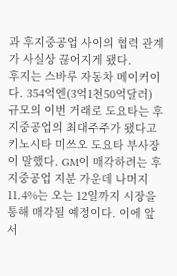과 후지중공업 사이의 협력 관계가 사실상 끊어지게 됐다.
후지는 스바루 자동차 메이커이다. 354억엔(3억1천50억달러) 규모의 이번 거래로 도요타는 후지중공업의 최대주주가 됐다고 키노시타 미쓰오 도요타 부사장이 말했다. GM이 매각하려는 후지중공업 지분 가운데 나머지 11.4%는 오는 12일까지 시장을 통해 매각될 예정이다. 이에 앞서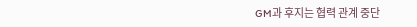GM과 후지는 협력 관계 중단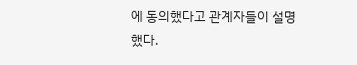에 동의했다고 관계자들이 설명했다.